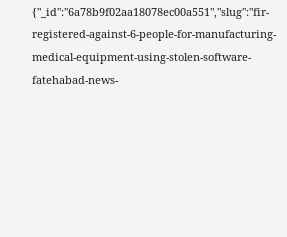{"_id":"6a78b9f02aa18078ec00a551","slug":"fir-registered-against-6-people-for-manufacturing-medical-equipment-using-stolen-software-fatehabad-news-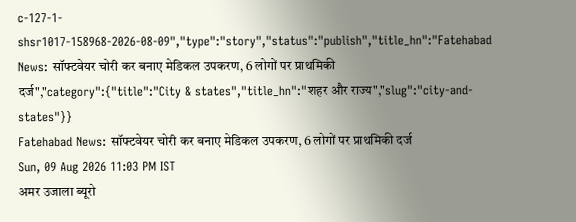c-127-1-shsr1017-158968-2026-08-09","type":"story","status":"publish","title_hn":"Fatehabad News: सॉफ्टवेयर चोरी कर बनाए मेडिकल उपकरण, 6 लोगों पर प्राथमिकी दर्ज","category":{"title":"City & states","title_hn":"शहर और राज्य","slug":"city-and-states"}}
Fatehabad News: सॉफ्टवेयर चोरी कर बनाए मेडिकल उपकरण, 6 लोगों पर प्राथमिकी दर्ज
Sun, 09 Aug 2026 11:03 PM IST
अमर उजाला ब्यूरो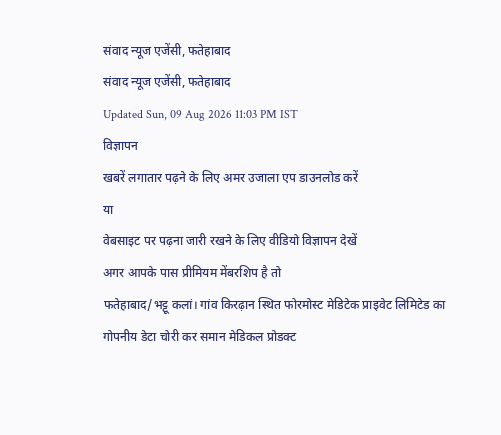संवाद न्यूज एजेंसी, फतेहाबाद
संवाद न्यूज एजेंसी, फतेहाबाद
Updated Sun, 09 Aug 2026 11:03 PM IST
विज्ञापन
खबरें लगातार पढ़ने के लिए अमर उजाला एप डाउनलोड करें
या
वेबसाइट पर पढ़ना जारी रखने के लिए वीडियो विज्ञापन देखें
अगर आपके पास प्रीमियम मेंबरशिप है तो
फतेहाबाद/भट्टू कलां। गांव किरढ़ान स्थित फोरमोस्ट मेडिटेक प्राइवेट लिमिटेड का गोपनीय डेटा चोरी कर समान मेडिकल प्रोडक्ट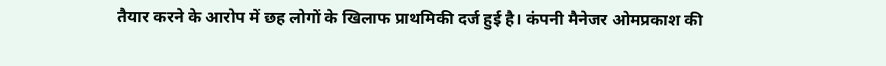तैयार करने के आरोप में छह लोगों के खिलाफ प्राथमिकी दर्ज हुई है। कंपनी मैनेजर ओमप्रकाश की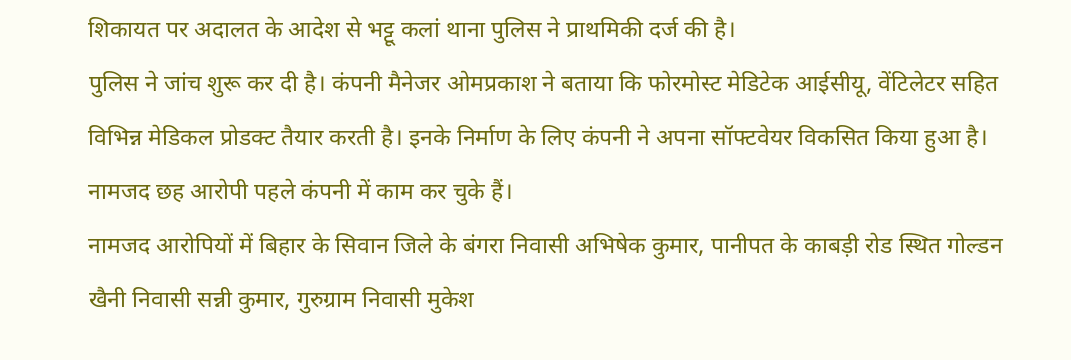शिकायत पर अदालत के आदेश से भट्टू कलां थाना पुलिस ने प्राथमिकी दर्ज की है।
पुलिस ने जांच शुरू कर दी है। कंपनी मैनेजर ओमप्रकाश ने बताया कि फोरमोस्ट मेडिटेक आईसीयू, वेंटिलेटर सहित विभिन्न मेडिकल प्रोडक्ट तैयार करती है। इनके निर्माण के लिए कंपनी ने अपना सॉफ्टवेयर विकसित किया हुआ है। नामजद छह आरोपी पहले कंपनी में काम कर चुके हैं।
नामजद आरोपियों में बिहार के सिवान जिले के बंगरा निवासी अभिषेक कुमार, पानीपत के काबड़ी रोड स्थित गोल्डन खैनी निवासी सन्नी कुमार, गुरुग्राम निवासी मुकेश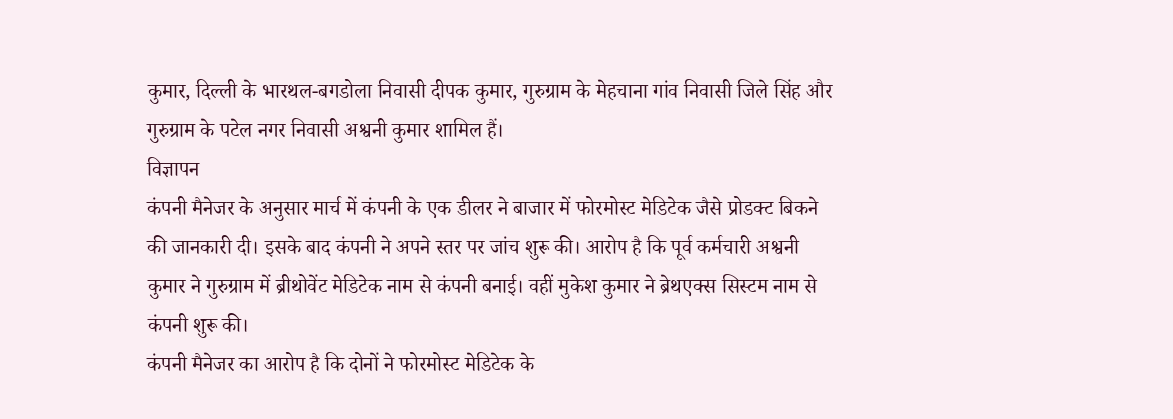कुमार, दिल्ली के भारथल-बगडोला निवासी दीपक कुमार, गुरुग्राम के मेहचाना गांव निवासी जिले सिंह और गुरुग्राम के पटेल नगर निवासी अश्वनी कुमार शामिल हैं।
विज्ञापन
कंपनी मैनेजर के अनुसार मार्च में कंपनी के एक डीलर ने बाजार में फोरमोस्ट मेडिटेक जैसे प्रोडक्ट बिकने की जानकारी दी। इसके बाद कंपनी ने अपने स्तर पर जांच शुरू की। आरोप है कि पूर्व कर्मचारी अश्वनी कुमार ने गुरुग्राम में ब्रीथोवेंट मेडिटेक नाम से कंपनी बनाई। वहीं मुकेश कुमार ने ब्रेथएक्स सिस्टम नाम से कंपनी शुरू की।
कंपनी मैनेजर का आरोप है कि दोनों ने फोरमोस्ट मेडिटेक के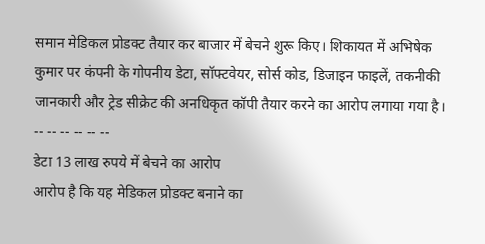समान मेडिकल प्रोडक्ट तैयार कर बाजार में बेचने शुरू किए। शिकायत में अभिषेक कुमार पर कंपनी के गोपनीय डेटा, सॉफ्टवेयर, सोर्स कोड, डिजाइन फाइलें, तकनीकी जानकारी और ट्रेड सीक्रेट की अनधिकृत कॉपी तैयार करने का आरोप लगाया गया है।
-- -- -- -- -- --
डेटा 13 लाख रुपये में बेचने का आरोप
आरोप है कि यह मेडिकल प्रोडक्ट बनाने का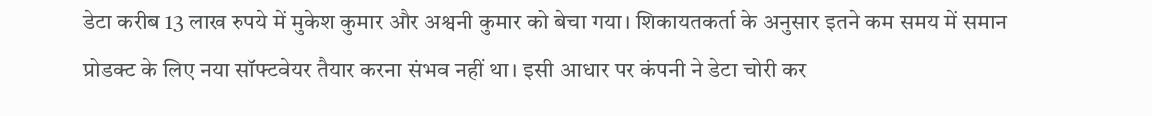डेटा करीब 13 लाख रुपये में मुकेश कुमार और अश्वनी कुमार को बेचा गया। शिकायतकर्ता के अनुसार इतने कम समय में समान प्रोडक्ट के लिए नया सॉफ्टवेयर तैयार करना संभव नहीं था। इसी आधार पर कंपनी ने डेटा चोरी कर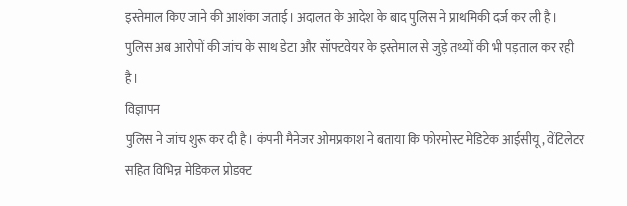इस्तेमाल किए जाने की आशंका जताई। अदालत के आदेश के बाद पुलिस ने प्राथमिकी दर्ज कर ली है। पुलिस अब आरोपों की जांच के साथ डेटा और सॉफ्टवेयर के इस्तेमाल से जुड़े तथ्यों की भी पड़ताल कर रही है।
विज्ञापन
पुलिस ने जांच शुरू कर दी है। कंपनी मैनेजर ओमप्रकाश ने बताया कि फोरमोस्ट मेडिटेक आईसीयू, वेंटिलेटर सहित विभिन्न मेडिकल प्रोडक्ट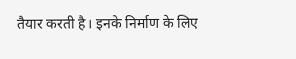तैयार करती है। इनके निर्माण के लिए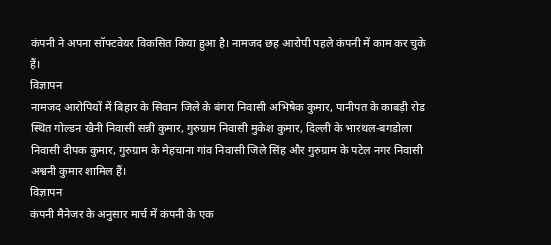कंपनी ने अपना सॉफ्टवेयर विकसित किया हुआ है। नामजद छह आरोपी पहले कंपनी में काम कर चुके हैं।
विज्ञापन
नामजद आरोपियों में बिहार के सिवान जिले के बंगरा निवासी अभिषेक कुमार, पानीपत के काबड़ी रोड स्थित गोल्डन खैनी निवासी सन्नी कुमार, गुरुग्राम निवासी मुकेश कुमार, दिल्ली के भारथल-बगडोला निवासी दीपक कुमार, गुरुग्राम के मेहचाना गांव निवासी जिले सिंह और गुरुग्राम के पटेल नगर निवासी अश्वनी कुमार शामिल हैं।
विज्ञापन
कंपनी मैनेजर के अनुसार मार्च में कंपनी के एक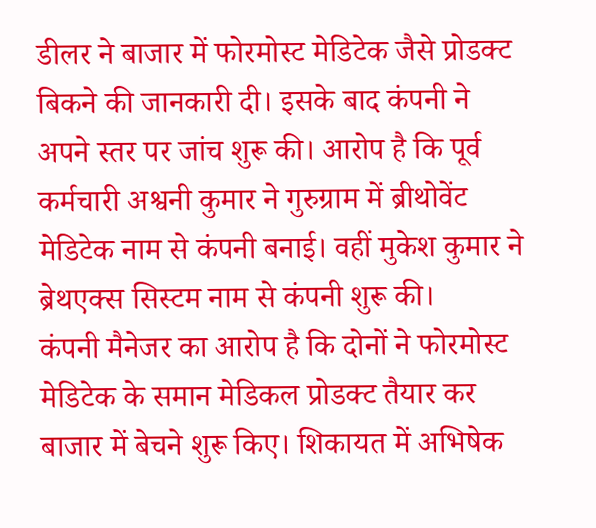डीलर ने बाजार में फोरमोस्ट मेडिटेक जैसे प्रोडक्ट बिकने की जानकारी दी। इसके बाद कंपनी ने अपने स्तर पर जांच शुरू की। आरोप है कि पूर्व कर्मचारी अश्वनी कुमार ने गुरुग्राम में ब्रीथोवेंट मेडिटेक नाम से कंपनी बनाई। वहीं मुकेश कुमार ने ब्रेथएक्स सिस्टम नाम से कंपनी शुरू की।
कंपनी मैनेजर का आरोप है कि दोनों ने फोरमोस्ट मेडिटेक के समान मेडिकल प्रोडक्ट तैयार कर बाजार में बेचने शुरू किए। शिकायत में अभिषेक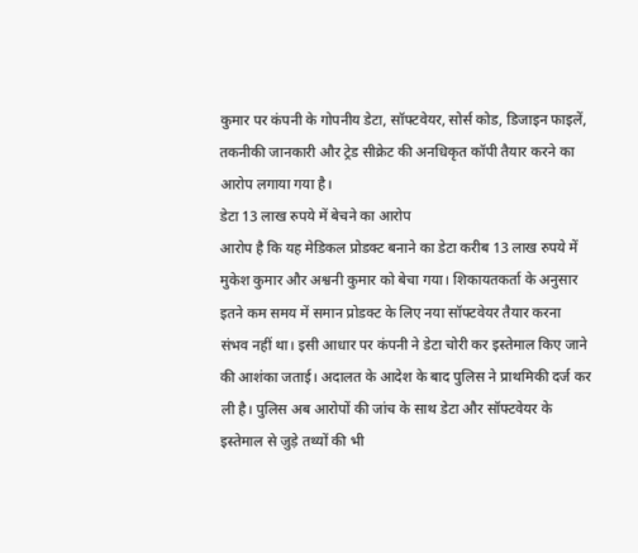कुमार पर कंपनी के गोपनीय डेटा, सॉफ्टवेयर, सोर्स कोड, डिजाइन फाइलें, तकनीकी जानकारी और ट्रेड सीक्रेट की अनधिकृत कॉपी तैयार करने का आरोप लगाया गया है।
डेटा 13 लाख रुपये में बेचने का आरोप
आरोप है कि यह मेडिकल प्रोडक्ट बनाने का डेटा करीब 13 लाख रुपये में मुकेश कुमार और अश्वनी कुमार को बेचा गया। शिकायतकर्ता के अनुसार इतने कम समय में समान प्रोडक्ट के लिए नया सॉफ्टवेयर तैयार करना संभव नहीं था। इसी आधार पर कंपनी ने डेटा चोरी कर इस्तेमाल किए जाने की आशंका जताई। अदालत के आदेश के बाद पुलिस ने प्राथमिकी दर्ज कर ली है। पुलिस अब आरोपों की जांच के साथ डेटा और सॉफ्टवेयर के इस्तेमाल से जुड़े तथ्यों की भी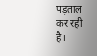पड़ताल कर रही है।